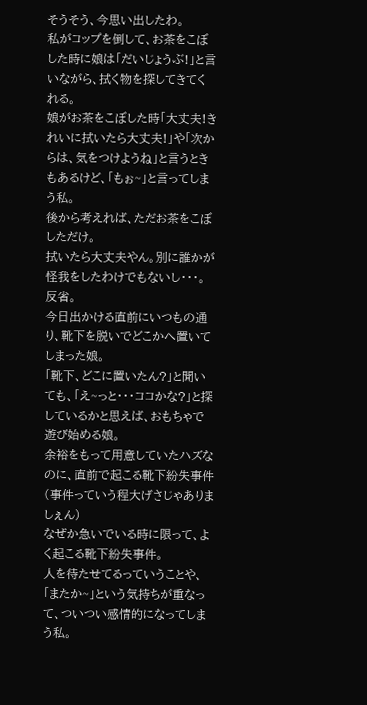そうそう、今思い出したわ。
私がコップを倒して、お茶をこぼした時に娘は「だいじょうぶ!」と言いながら、拭く物を探してきてくれる。
娘がお茶をこぼした時「大丈夫!きれいに拭いたら大丈夫!」や「次からは、気をつけようね」と言うときもあるけど、「もぉ~」と言ってしまう私。
後から考えれば、ただお茶をこぼしただけ。
拭いたら大丈夫やん。別に誰かが怪我をしたわけでもないし・・・。
反省。
今日出かける直前にいつもの通り、靴下を脱いでどこかへ置いてしまった娘。
「靴下、どこに置いたん?」と聞いても、「え~っと・・・ココかな?」と探しているかと思えば、おもちゃで遊び始める娘。
余裕をもって用意していたハズなのに、直前で起こる靴下紛失事件(事件っていう程大げさじゃありましぇん)
なぜか急いでいる時に限って、よく起こる靴下紛失事件。
人を待たせてるっていうことや、「またか~」という気持ちが重なって、ついつい感情的になってしまう私。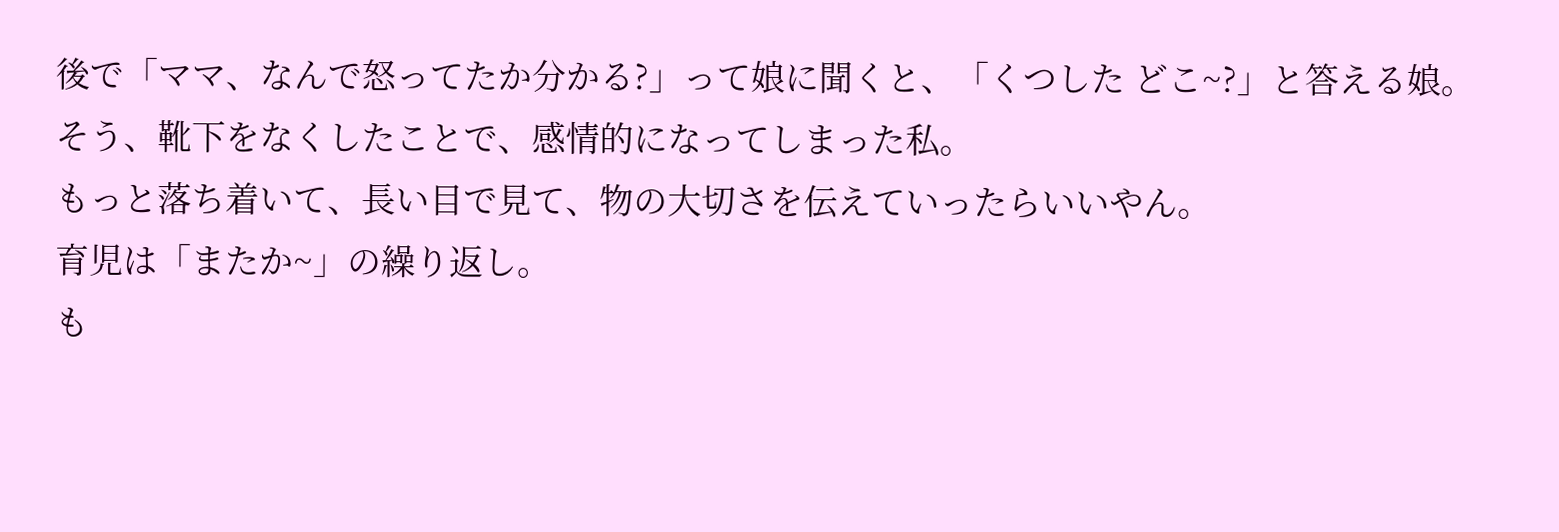後で「ママ、なんで怒ってたか分かる?」って娘に聞くと、「くつした どこ~?」と答える娘。
そう、靴下をなくしたことで、感情的になってしまった私。
もっと落ち着いて、長い目で見て、物の大切さを伝えていったらいいやん。
育児は「またか~」の繰り返し。
も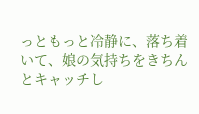っともっと冷静に、落ち着いて、娘の気持ちをきちんとキャッチし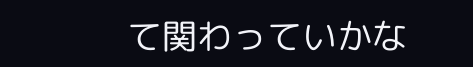て関わっていかな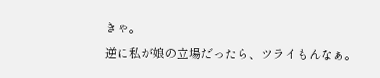きゃ。
逆に私が娘の立場だったら、ツライもんなぁ。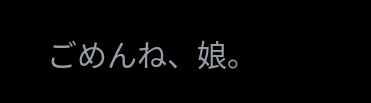ごめんね、娘。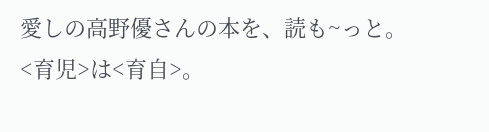愛しの高野優さんの本を、読も~っと。
<育児>は<育自>。